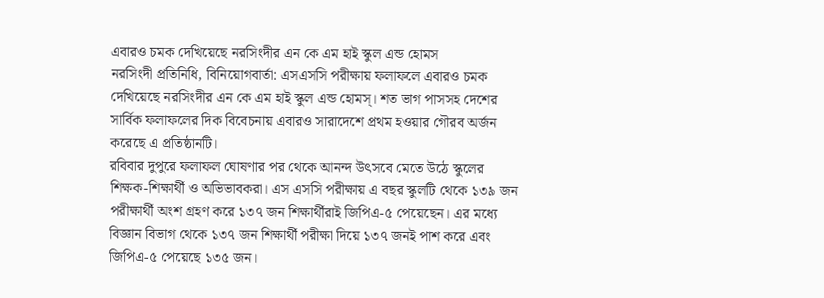এবারও চমক দেখিয়েছে নরসিংদীর এন কে এম হাই স্কুল এন্ড হোমস
নরসিংদী প্রতিনিধি, বিনিয়োগবার্তা: এসএসসি পরীক্ষায় ফলাফলে এবারও চমক দেখিয়েছে নরসিংদীর এন কে এম হাই স্কুল এন্ড হোমস্। শত ভাগ পাসসহ দেশের সার্বিক ফলাফলের দিক বিবেচনায় এবারও সারাদেশে প্রথম হওয়ার গৌরব অর্জন করেছে এ প্রতিষ্ঠানটি।
রবিবার দুপুরে ফলাফল ঘোষণার পর থেকে আনন্দ উৎসবে মেতে উঠে স্কুলের শিক্ষক-শিক্ষার্থী ও অভিভাবকরা। এস এসসি পরীক্ষায় এ বছর স্কুলটি থেকে ১৩৯ জন পরীক্ষার্থী অংশ গ্রহণ করে ১৩৭ জন শিক্ষার্থীরাই জিপিএ-৫ পেয়েছেন। এর মধ্যে বিজ্ঞান বিভাগ থেকে ১৩৭ জন শিক্ষার্থী পরীক্ষা দিয়ে ১৩৭ জনই পাশ করে এবং জিপিএ-৫ পেয়েছে ১৩৫ জন।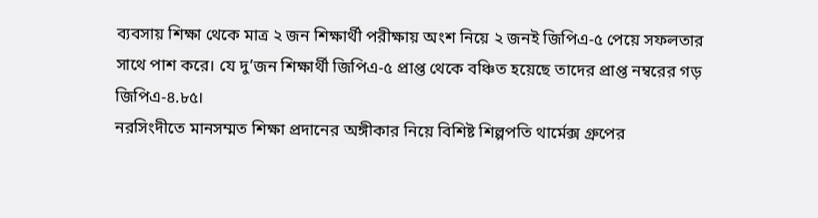ব্যবসায় শিক্ষা থেকে মাত্র ২ জন শিক্ষার্থী পরীক্ষায় অংশ নিয়ে ২ জনই জিপিএ-৫ পেয়ে সফলতার সাথে পাশ করে। যে দু’জন শিক্ষার্থী জিপিএ-৫ প্রাপ্ত থেকে বঞ্চিত হয়েছে তাদের প্রাপ্ত নম্বরের গড় জিপিএ-৪.৮৫।
নরসিংদীতে মানসম্মত শিক্ষা প্রদানের অঙ্গীকার নিয়ে বিশিষ্ট শিল্পপতি থার্মেক্স গ্রুপের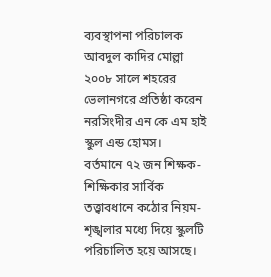ব্যবস্থাপনা পরিচালক আবদুল কাদির মোল্লা ২০০৮ সালে শহরের ভেলানগরে প্রতিষ্ঠা করেন নরসিংদীর এন কে এম হাই স্কুল এন্ড হোমস।
বর্তমানে ৭২ জন শিক্ষক-শিক্ষিকার সার্বিক তত্ত্বাবধানে কঠোর নিয়ম-শৃঙ্খলার মধ্যে দিয়ে স্কুলটি পরিচালিত হয়ে আসছে।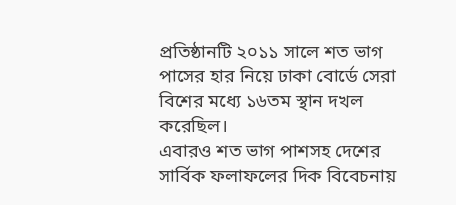প্রতিষ্ঠানটি ২০১১ সালে শত ভাগ পাসের হার নিয়ে ঢাকা বোর্ডে সেরা বিশের মধ্যে ১৬তম স্থান দখল করেছিল।
এবারও শত ভাগ পাশসহ দেশের সার্বিক ফলাফলের দিক বিবেচনায়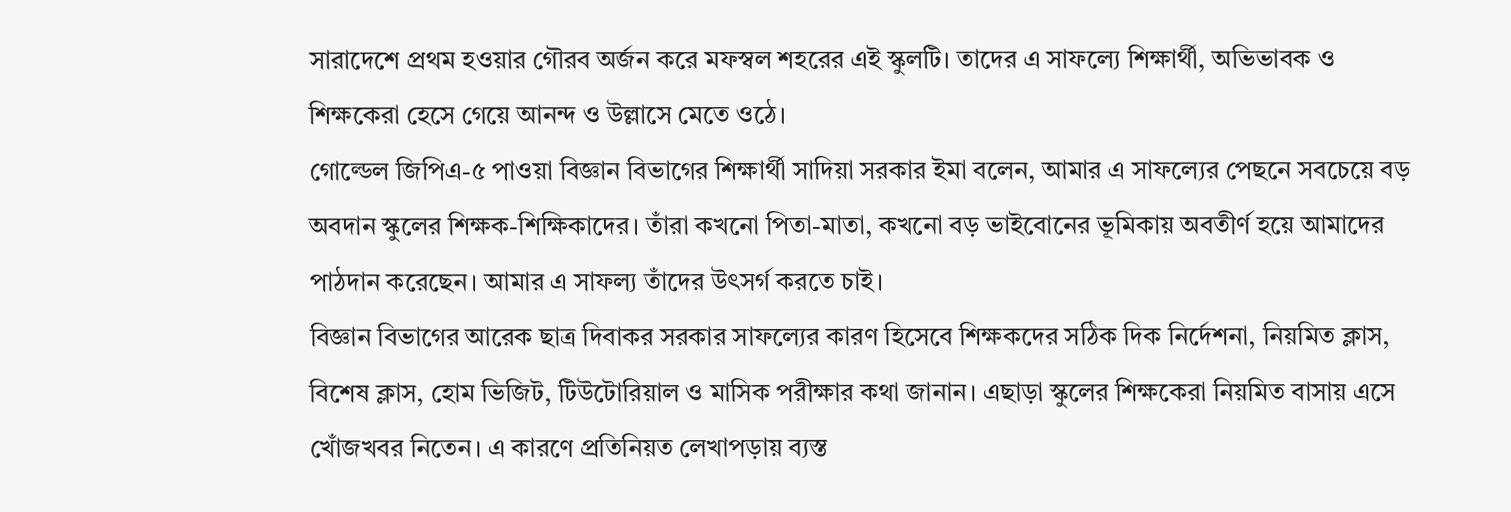সারাদেশে প্রথম হওয়ার গৌরব অর্জন করে মফস্বল শহরের এই স্কুলটি। তাদের এ সাফল্যে শিক্ষার্থী, অভিভাবক ও শিক্ষকেরা হেসে গেয়ে আনন্দ ও উল্লাসে মেতে ওঠে।
গোল্ডেল জিপিএ-৫ পাওয়া বিজ্ঞান বিভাগের শিক্ষার্থী সাদিয়া সরকার ইমা বলেন, আমার এ সাফল্যের পেছনে সবচেয়ে বড় অবদান স্কুলের শিক্ষক-শিক্ষিকাদের। তাঁরা কখনো পিতা-মাতা, কখনো বড় ভাইবোনের ভূমিকায় অবতীর্ণ হয়ে আমাদের পাঠদান করেছেন। আমার এ সাফল্য তাঁদের উৎসর্গ করতে চাই।
বিজ্ঞান বিভাগের আরেক ছাত্র দিবাকর সরকার সাফল্যের কারণ হিসেবে শিক্ষকদের সঠিক দিক নির্দেশনা, নিয়মিত ক্লাস, বিশেষ ক্লাস, হোম ভিজিট, টিউটোরিয়াল ও মাসিক পরীক্ষার কথা জানান। এছাড়া স্কুলের শিক্ষকেরা নিয়মিত বাসায় এসে খোঁজখবর নিতেন। এ কারণে প্রতিনিয়ত লেখাপড়ায় ব্যস্ত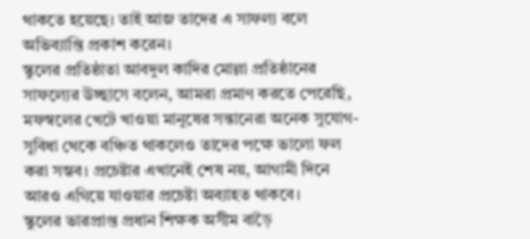থাকতে হয়েছে। তাই আজ তাদের এ সাফল্য বলে অভিব্যাপ্তি প্রকাশ করেন।
স্কুলের প্রতিষ্ঠাতা আবদুল কাদির মোল্লা প্রতিষ্ঠানের সাফল্যের উচ্ছাসে বলেন, আমরা প্রমাণ করতে পেরেছি, মফস্বলের খেটে খাওয়া মানুষের সন্তানেরা অনেক সুযোগ-সুবিধা থেকে বঞ্চিত থাকলেও তাদের পক্ষে ভালো ফল করা সম্ভব। প্রচেষ্টার এখানেই শেষ নয়, আগামী দিনে আরও এগিয়ে যাওয়ার প্রচেষ্টা অব্যাহত থাকবে।
স্কুলের ভারপ্রাপ্ত প্রধান শিক্ষক অসীম বাড়ৈ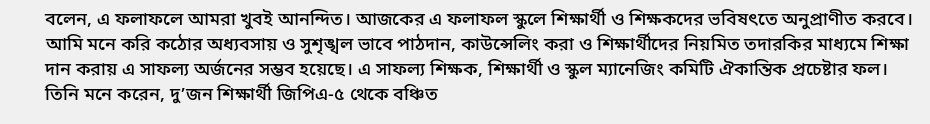বলেন, এ ফলাফলে আমরা খুবই আনন্দিত। আজকের এ ফলাফল স্কুলে শিক্ষার্থী ও শিক্ষকদের ভবিষৎতে অনুপ্রাণীত করবে। আমি মনে করি কঠোর অধ্যবসায় ও সুশৃঙ্খল ভাবে পাঠদান, কাউন্সেলিং করা ও শিক্ষার্থীদের নিয়মিত তদারকির মাধ্যমে শিক্ষা দান করায় এ সাফল্য অর্জনের সম্ভব হয়েছে। এ সাফল্য শিক্ষক, শিক্ষার্থী ও স্কুল ম্যানেজিং কমিটি ঐকান্তিক প্রচেষ্টার ফল। তিনি মনে করেন, দু’জন শিক্ষার্থী জিপিএ-৫ থেকে বঞ্চিত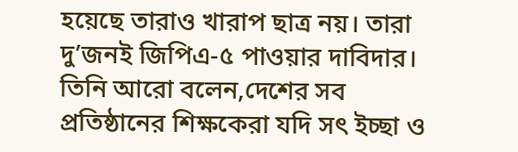হয়েছে তারাও খারাপ ছাত্র নয়। তারা দু’জনই জিপিএ-৫ পাওয়ার দাবিদার।
তিনি আরো বলেন,দেশের সব প্রতিষ্ঠানের শিক্ষকেরা যদি সৎ ইচ্ছা ও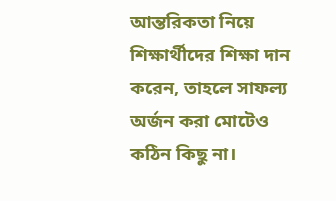আন্তরিকতা নিয়ে শিক্ষার্থীদের শিক্ষা দান করেন, তাহলে সাফল্য অর্জন করা মোটেও কঠিন কিছু না।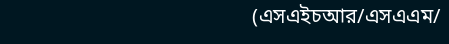(এসএইচআর/এসএএম/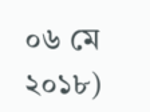০৬ মে ২০১৮)